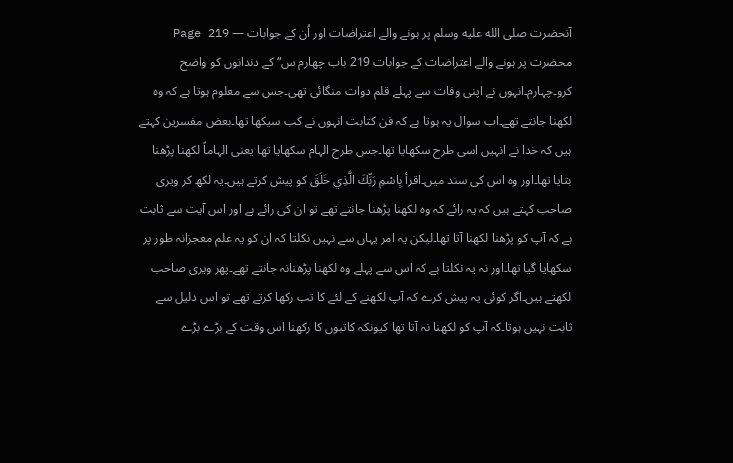آنحضرت صلى الله عليه وسلم پر ہونے والے اعتراضات اور اُن کے جوابات — Page 219
محضرت پر ہونے والے اعتراضات کے جوابات 219 باب چهارم س“ کے دندانوں کو واضح کرو۔چہارم۔انہوں نے اپنی وفات سے پہلے قلم دوات منگائی تھی۔جس سے معلوم ہوتا ہے کہ وہ لکھنا جانتے تھے۔اب سوال یہ ہوتا ہے کہ فن کتابت انہوں نے کب سیکھا تھا۔بعض مفسرین کہتے ہیں کہ خدا نے انہیں اسی طرح سکھایا تھا۔جس طرح الہام سکھایا تھا یعنی الہاماً لکھنا پڑھنا بتایا تھا۔اور وہ اس کی سند میں۔اقرأ بِاسْمِ رَبِّكَ الَّذِي خَلَقَ کو پیش کرتے ہیں۔یہ لکھ کر ویری صاحب کہتے ہیں کہ یہ رائے کہ وہ لکھنا پڑھنا جانتے تھے تو ان کی رائے ہے اور اس آیت سے ثابت ہے کہ آپ کو پڑھنا لکھنا آتا تھا۔لیکن یہ امر یہاں سے نہیں نکلتا کہ ان کو یہ علم معجزانہ طور پر سکھایا گیا تھا۔اور نہ یہ نکلتا ہے کہ اس سے پہلے وہ لکھنا پڑھنانہ جانتے تھے۔پھر ویری صاحب لکھتے ہیں۔اگر کوئی یہ پیش کرے کہ آپ لکھنے کے لئے کا تب رکھا کرتے تھے تو اس دلیل سے ثابت نہیں ہوتا۔کہ آپ کو لکھنا نہ آتا تھا کیونکہ کاتبوں کا رکھنا اس وقت کے بڑے بڑے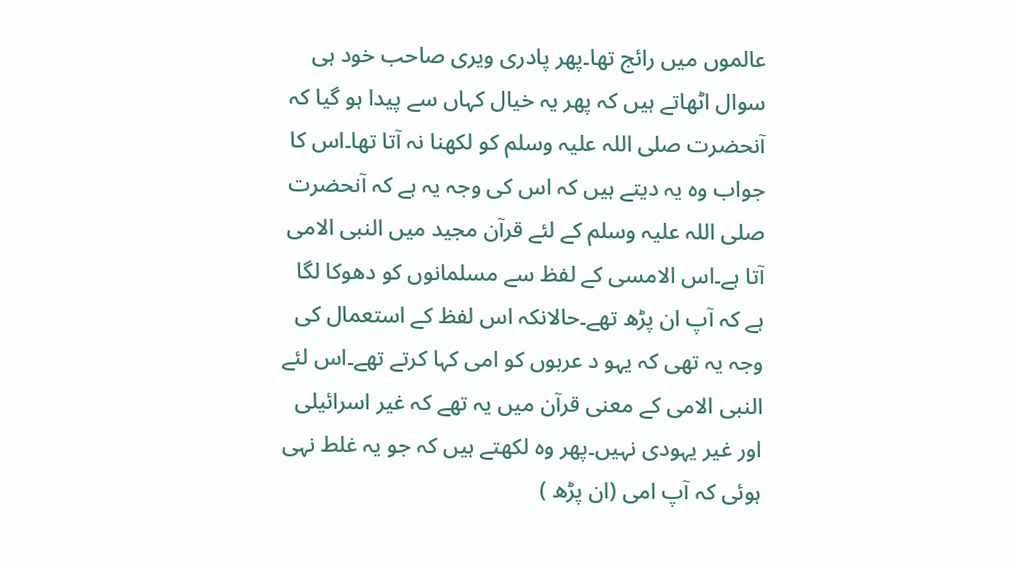عالموں میں رائج تھا۔پھر پادری ویری صاحب خود ہی سوال اٹھاتے ہیں کہ پھر یہ خیال کہاں سے پیدا ہو گیا کہ آنحضرت صلی اللہ علیہ وسلم کو لکھنا نہ آتا تھا۔اس کا جواب وہ یہ دیتے ہیں کہ اس کی وجہ یہ ہے کہ آنحضرت صلی اللہ علیہ وسلم کے لئے قرآن مجید میں النبی الامی آتا ہے۔اس الامسی کے لفظ سے مسلمانوں کو دھوکا لگا ہے کہ آپ ان پڑھ تھے۔حالانکہ اس لفظ کے استعمال کی وجہ یہ تھی کہ یہو د عربوں کو امی کہا کرتے تھے۔اس لئے النبی الامی کے معنی قرآن میں یہ تھے کہ غیر اسرائیلی اور غیر یہودی نہیں۔پھر وہ لکھتے ہیں کہ جو یہ غلط نہی ہوئی کہ آپ امی (ان پڑھ )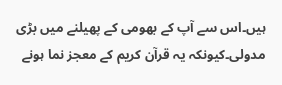ہیں۔اس سے آپ کے بھومی کے پھیلنے میں بڑی مدولی۔کیونکہ یہ قرآن کریم کے معجز نما ہونے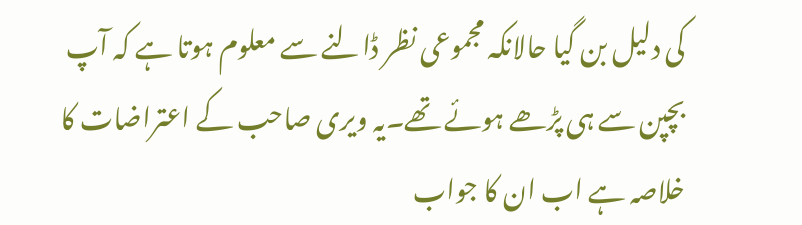کی دلیل بن گیا حالانکہ مجموعی نظر ڈالنے سے معلوم ہوتا ہے کہ آپ بچپن سے ہی پڑھے ہوئے تھے۔یہ ویری صاحب کے اعتراضات کا خلاصہ ہے اب ان کا جواب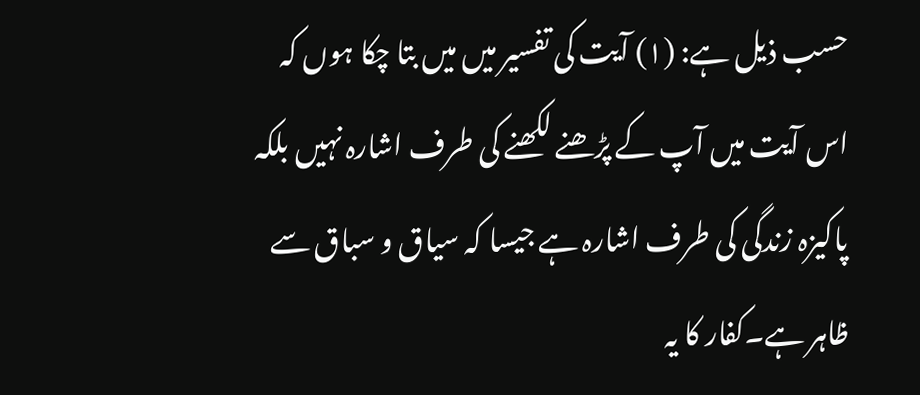حسب ذیل ہے: (۱) آیت کی تفسیر میں میں بتا چکا ہوں کہ اس آیت میں آپ کے پڑھنے لکھنے کی طرف اشارہ نہیں بلکہ پاکیزہ زندگی کی طرف اشارہ ہے جیسا کہ سیاق و سباق سے ظاہر ہے۔کفار کا یہ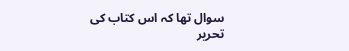سوال تھا کہ اس کتاب کی تحریر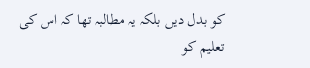کو بدل دیں بلکہ یہ مطالبہ تھا کہ اس کی تعلیم کو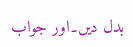بدل دیں۔اور جواب